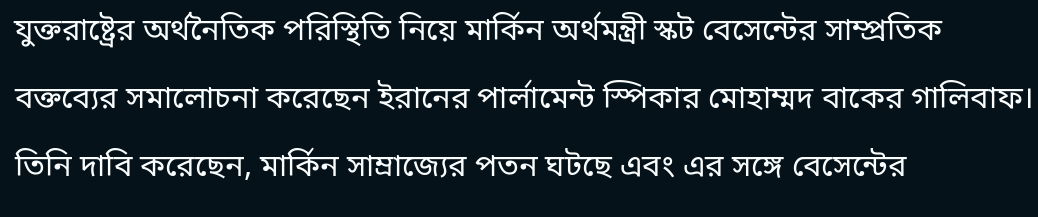যুক্তরাষ্ট্রের অর্থনৈতিক পরিস্থিতি নিয়ে মার্কিন অর্থমন্ত্রী স্কট বেসেন্টের সাম্প্রতিক বক্তব্যের সমালোচনা করেছেন ইরানের পার্লামেন্ট স্পিকার মোহাম্মদ বাকের গালিবাফ। তিনি দাবি করেছেন, মার্কিন সাম্রাজ্যের পতন ঘটছে এবং এর সঙ্গে বেসেন্টের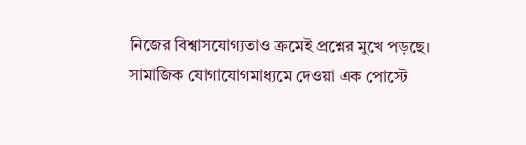নিজের বিশ্বাসযোগ্যতাও ক্রমেই প্রশ্নের মুখে পড়ছে।
সামাজিক যোগাযোগমাধ্যমে দেওয়া এক পোস্টে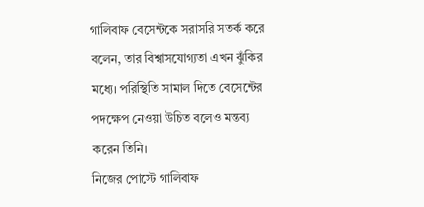গালিবাফ বেসেন্টকে সরাসরি সতর্ক করে বলেন, তার বিশ্বাসযোগ্যতা এখন ঝুঁকির মধ্যে। পরিস্থিতি সামাল দিতে বেসেন্টের পদক্ষেপ নেওয়া উচিত বলেও মন্তব্য করেন তিনি।
নিজের পোস্টে গালিবাফ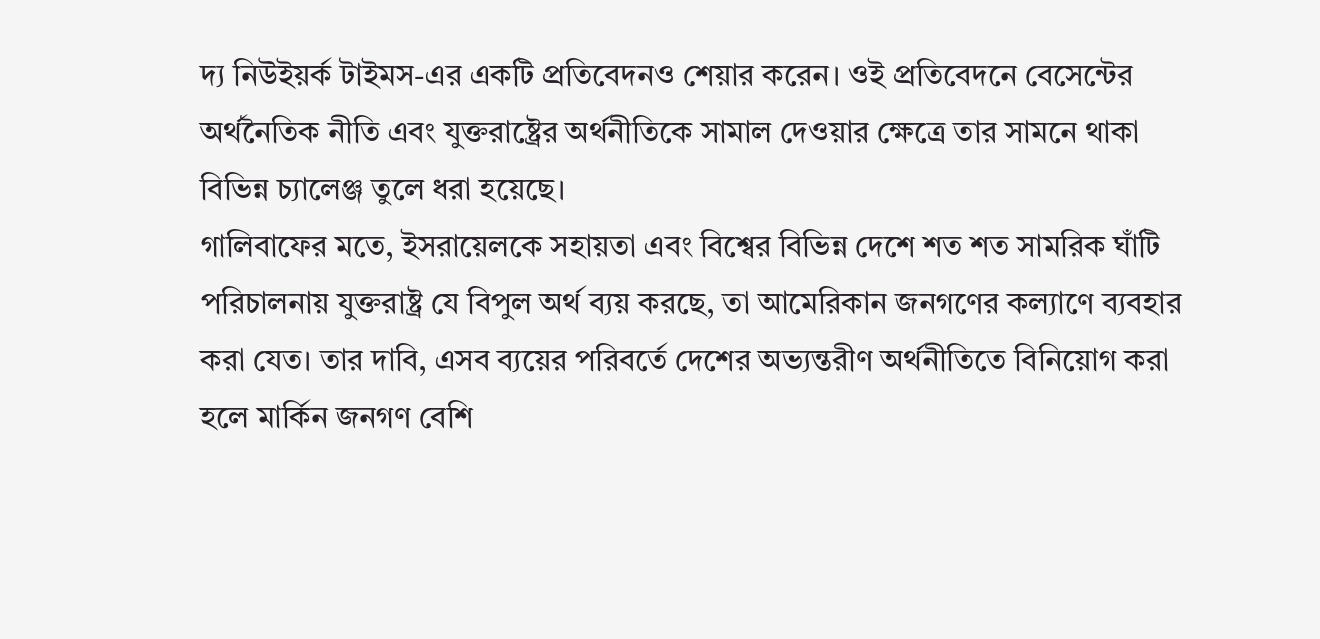দ্য নিউইয়র্ক টাইমস-এর একটি প্রতিবেদনও শেয়ার করেন। ওই প্রতিবেদনে বেসেন্টের অর্থনৈতিক নীতি এবং যুক্তরাষ্ট্রের অর্থনীতিকে সামাল দেওয়ার ক্ষেত্রে তার সামনে থাকা বিভিন্ন চ্যালেঞ্জ তুলে ধরা হয়েছে।
গালিবাফের মতে, ইসরায়েলকে সহায়তা এবং বিশ্বের বিভিন্ন দেশে শত শত সামরিক ঘাঁটি পরিচালনায় যুক্তরাষ্ট্র যে বিপুল অর্থ ব্যয় করছে, তা আমেরিকান জনগণের কল্যাণে ব্যবহার করা যেত। তার দাবি, এসব ব্যয়ের পরিবর্তে দেশের অভ্যন্তরীণ অর্থনীতিতে বিনিয়োগ করা হলে মার্কিন জনগণ বেশি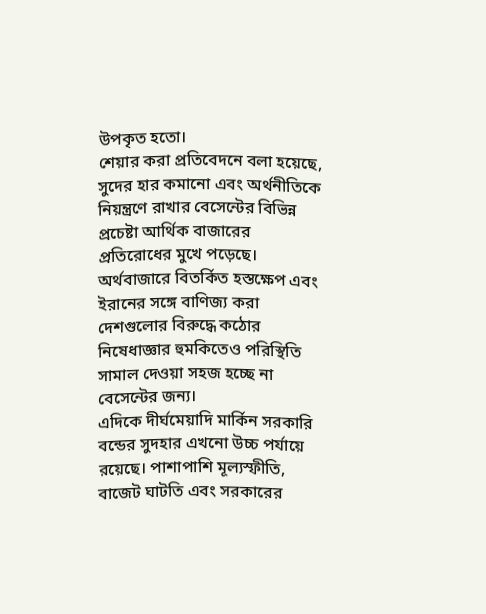উপকৃত হতো।
শেয়ার করা প্রতিবেদনে বলা হয়েছে, সুদের হার কমানো এবং অর্থনীতিকে নিয়ন্ত্রণে রাখার বেসেন্টের বিভিন্ন প্রচেষ্টা আর্থিক বাজারের প্রতিরোধের মুখে পড়েছে। অর্থবাজারে বিতর্কিত হস্তক্ষেপ এবং ইরানের সঙ্গে বাণিজ্য করা দেশগুলোর বিরুদ্ধে কঠোর নিষেধাজ্ঞার হুমকিতেও পরিস্থিতি সামাল দেওয়া সহজ হচ্ছে না বেসেন্টের জন্য।
এদিকে দীর্ঘমেয়াদি মার্কিন সরকারি বন্ডের সুদহার এখনো উচ্চ পর্যায়ে রয়েছে। পাশাপাশি মূল্যস্ফীতি, বাজেট ঘাটতি এবং সরকারের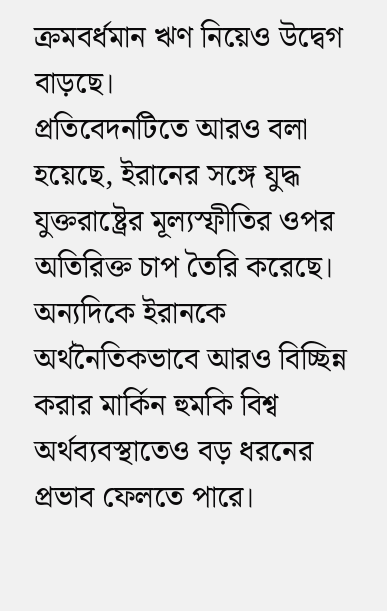ক্রমবর্ধমান ঋণ নিয়েও উদ্বেগ বাড়ছে।
প্রতিবেদনটিতে আরও বলা হয়েছে, ইরানের সঙ্গে যুদ্ধ যুক্তরাষ্ট্রের মূল্যস্ফীতির ওপর অতিরিক্ত চাপ তৈরি করেছে। অন্যদিকে ইরানকে অর্থনৈতিকভাবে আরও বিচ্ছিন্ন করার মার্কিন হুমকি বিশ্ব অর্থব্যবস্থাতেও বড় ধরনের প্রভাব ফেলতে পারে।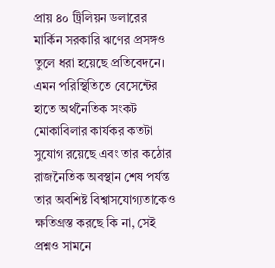প্রায় ৪০ ট্রিলিয়ন ডলারের মার্কিন সরকারি ঋণের প্রসঙ্গও তুলে ধরা হয়েছে প্রতিবেদনে। এমন পরিস্থিতিতে বেসেন্টের হাতে অর্থনৈতিক সংকট মোকাবিলার কার্যকর কতটা সুযোগ রয়েছে এবং তার কঠোর রাজনৈতিক অবস্থান শেষ পর্যন্ত তার অবশিষ্ট বিশ্বাসযোগ্যতাকেও ক্ষতিগ্রস্ত করছে কি না, সেই প্রশ্নও সামনে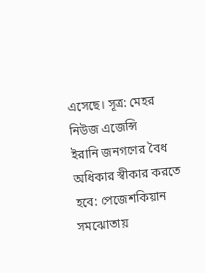এসেছে। সূত্র: মেহর নিউজ এজেন্সি
ইরানি জনগণের বৈধ অধিকার স্বীকার করতে হবে: পেজেশকিয়ান
সমঝোতায়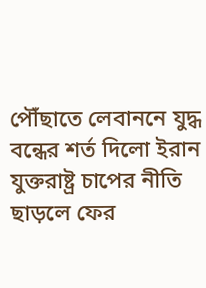পৌঁছাতে লেবাননে যুদ্ধ বন্ধের শর্ত দিলো ইরান
যুক্তরাষ্ট্র চাপের নীতি ছাড়লে ফের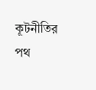কূটনীতির পথ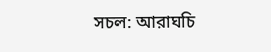সচল: আরাঘচি